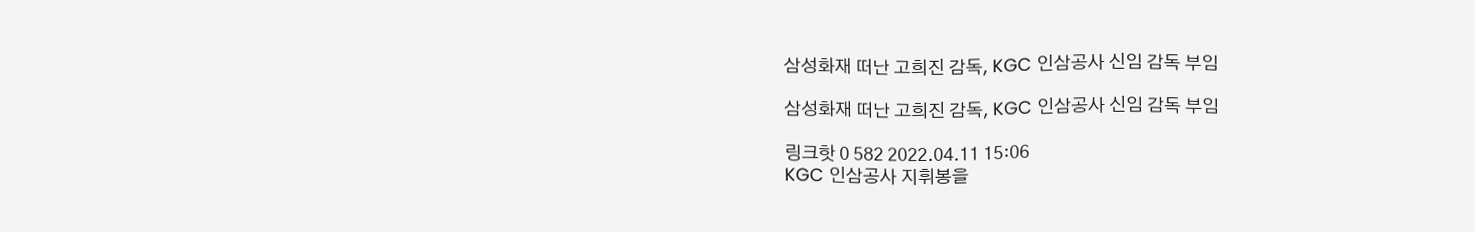삼성화재 떠난 고희진 감독, KGC 인삼공사 신임 감독 부임

삼성화재 떠난 고희진 감독, KGC 인삼공사 신임 감독 부임

링크핫 0 582 2022.04.11 15:06
KGC 인삼공사 지휘봉을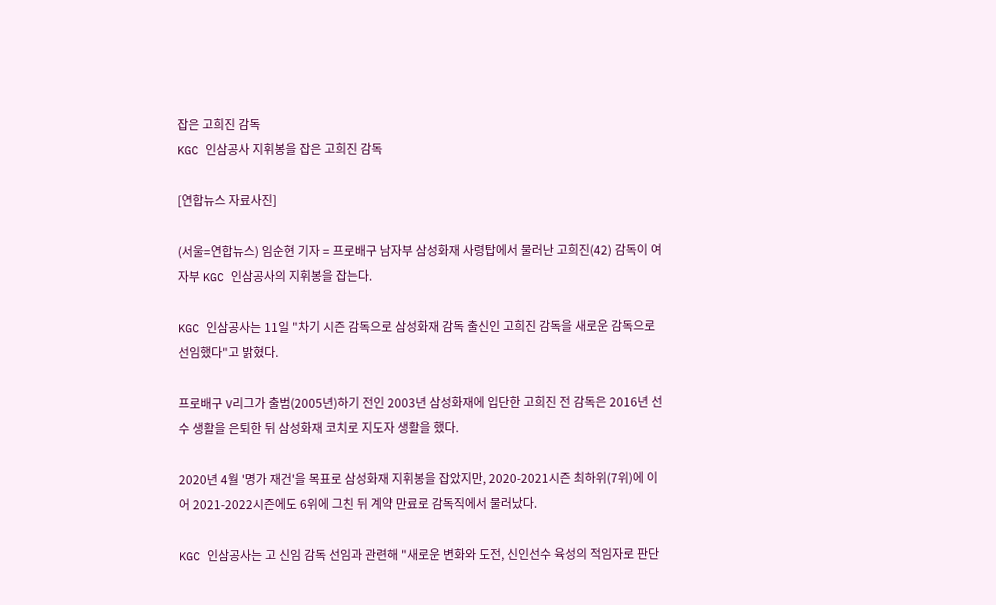잡은 고희진 감독
KGC 인삼공사 지휘봉을 잡은 고희진 감독

[연합뉴스 자료사진]

(서울=연합뉴스) 임순현 기자 = 프로배구 남자부 삼성화재 사령탑에서 물러난 고희진(42) 감독이 여자부 KGC 인삼공사의 지휘봉을 잡는다.

KGC 인삼공사는 11일 "차기 시즌 감독으로 삼성화재 감독 출신인 고희진 감독을 새로운 감독으로 선임했다"고 밝혔다.

프로배구 V리그가 출범(2005년)하기 전인 2003년 삼성화재에 입단한 고희진 전 감독은 2016년 선수 생활을 은퇴한 뒤 삼성화재 코치로 지도자 생활을 했다.

2020년 4월 '명가 재건'을 목표로 삼성화재 지휘봉을 잡았지만, 2020-2021시즌 최하위(7위)에 이어 2021-2022시즌에도 6위에 그친 뒤 계약 만료로 감독직에서 물러났다.

KGC 인삼공사는 고 신임 감독 선임과 관련해 "새로운 변화와 도전, 신인선수 육성의 적임자로 판단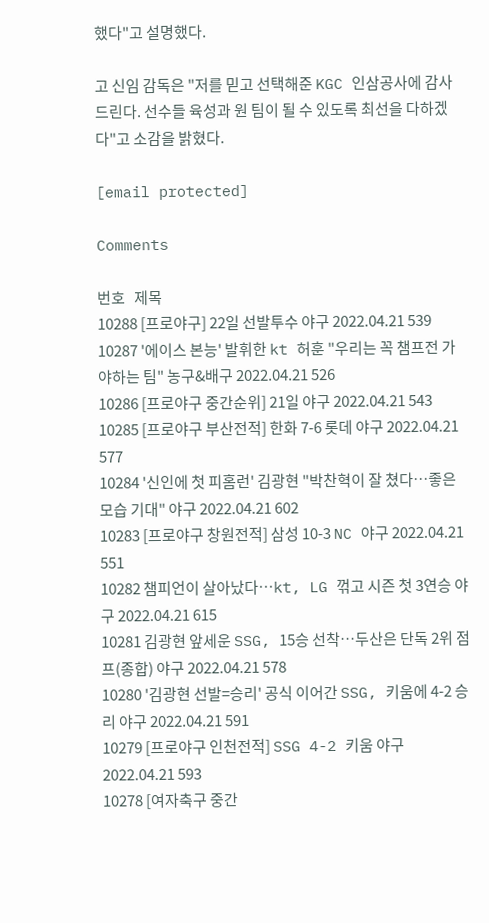했다"고 설명했다.

고 신임 감독은 "저를 믿고 선택해준 KGC 인삼공사에 감사드린다. 선수들 육성과 원 팀이 될 수 있도록 최선을 다하겠다"고 소감을 밝혔다.

[email protected]

Comments

번호   제목
10288 [프로야구] 22일 선발투수 야구 2022.04.21 539
10287 '에이스 본능' 발휘한 kt 허훈 "우리는 꼭 챔프전 가야하는 팀" 농구&배구 2022.04.21 526
10286 [프로야구 중간순위] 21일 야구 2022.04.21 543
10285 [프로야구 부산전적] 한화 7-6 롯데 야구 2022.04.21 577
10284 '신인에 첫 피홈런' 김광현 "박찬혁이 잘 쳤다…좋은 모습 기대" 야구 2022.04.21 602
10283 [프로야구 창원전적] 삼성 10-3 NC 야구 2022.04.21 551
10282 챔피언이 살아났다…kt, LG 꺾고 시즌 첫 3연승 야구 2022.04.21 615
10281 김광현 앞세운 SSG, 15승 선착…두산은 단독 2위 점프(종합) 야구 2022.04.21 578
10280 '김광현 선발=승리' 공식 이어간 SSG, 키움에 4-2 승리 야구 2022.04.21 591
10279 [프로야구 인천전적] SSG 4-2 키움 야구 2022.04.21 593
10278 [여자축구 중간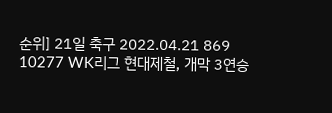순위] 21일 축구 2022.04.21 869
10277 WK리그 현대제철, 개막 3연승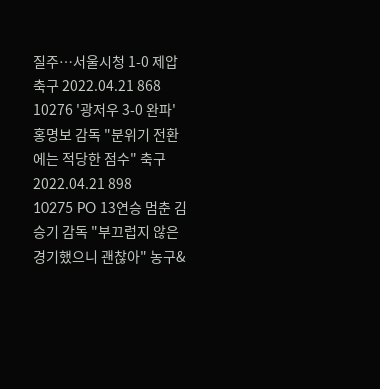질주…서울시청 1-0 제압 축구 2022.04.21 868
10276 '광저우 3-0 완파' 홍명보 감독 "분위기 전환에는 적당한 점수" 축구 2022.04.21 898
10275 PO 13연승 멈춘 김승기 감독 "부끄럽지 않은 경기했으니 괜찮아" 농구&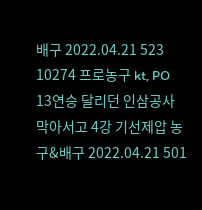배구 2022.04.21 523
10274 프로농구 kt, PO 13연승 달리던 인삼공사 막아서고 4강 기선제압 농구&배구 2022.04.21 501